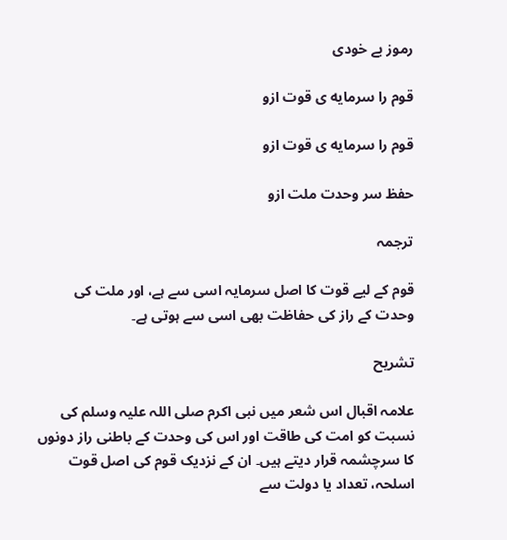رموز بے خودی

قوم را سرمایه ی قوت ازو

قوم را سرمایه ی قوت ازو

حفظ سر وحدت ملت ازو

ترجمہ

قوم کے لیے قوت کا اصل سرمایہ اسی سے ہے، اور ملت کی وحدت کے راز کی حفاظت بھی اسی سے ہوتی ہے۔

تشریح

علامہ اقبال اس شعر میں نبی اکرم صلی اللہ علیہ وسلم کی نسبت کو امت کی طاقت اور اس کی وحدت کے باطنی راز دونوں کا سرچشمہ قرار دیتے ہیں۔ ان کے نزدیک قوم کی اصل قوت اسلحہ، تعداد یا دولت سے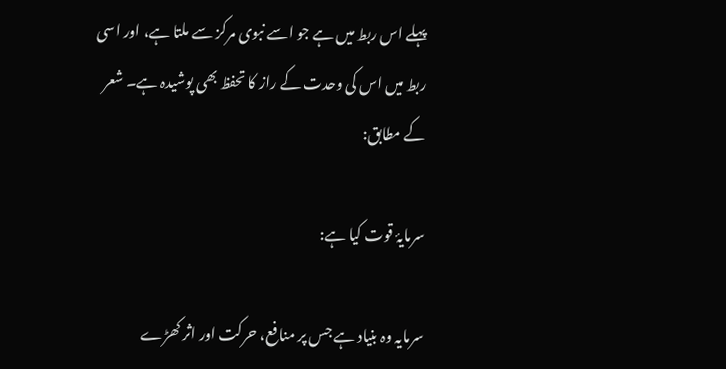پہلے اس ربط میں ہے جو اسے نبوی مرکز سے ملتا ہے، اور اسی ربط میں اس کی وحدت کے راز کا تحفظ بھی پوشیدہ ہے۔ شعر کے مطابق:

سرمایۂ قوت کیا ہے:

سرمایہ وہ بنیاد ہے جس پر منافع، حرکت اور اثر کھڑے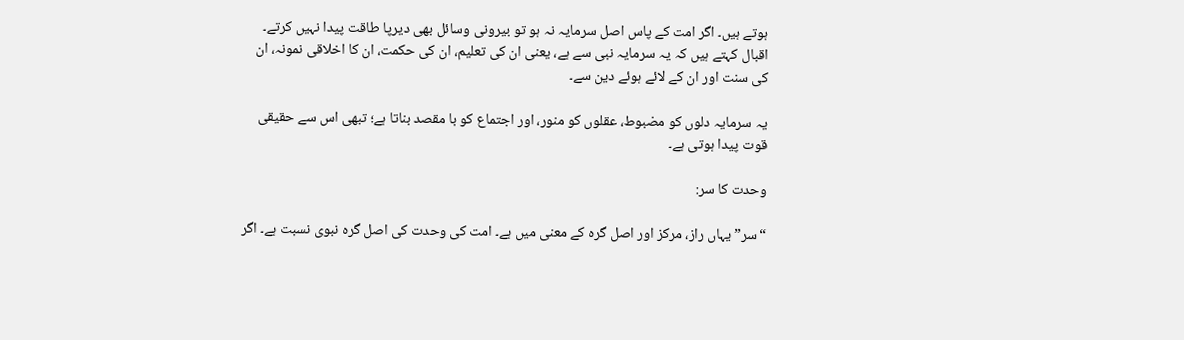ہوتے ہیں۔ اگر امت کے پاس اصل سرمایہ نہ ہو تو بیرونی وسائل بھی دیرپا طاقت پیدا نہیں کرتے۔ اقبال کہتے ہیں کہ یہ سرمایہ نبی سے ہے، یعنی ان کی تعلیم، ان کی حکمت، ان کا اخلاقی نمونہ، ان کی سنت اور ان کے لائے ہوئے دین سے۔

یہ سرمایہ دلوں کو مضبوط، عقلوں کو منور، اور اجتماع کو با مقصد بناتا ہے؛ تبھی اس سے حقیقی قوت پیدا ہوتی ہے۔

وحدت کا سر:

“سر” یہاں راز، مرکز اور اصل گرہ کے معنی میں ہے۔ امت کی وحدت کی اصل گرہ نبوی نسبت ہے۔ اگر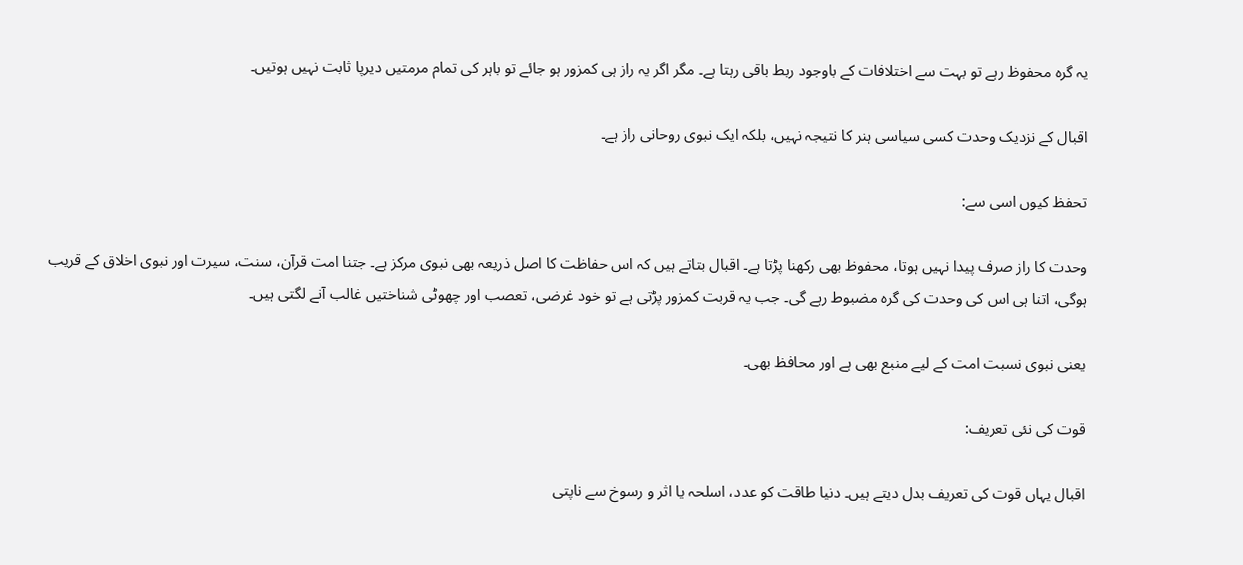یہ گرہ محفوظ رہے تو بہت سے اختلافات کے باوجود ربط باقی رہتا ہے۔ مگر اگر یہ راز ہی کمزور ہو جائے تو باہر کی تمام مرمتیں دیرپا ثابت نہیں ہوتیں۔

اقبال کے نزدیک وحدت کسی سیاسی ہنر کا نتیجہ نہیں، بلکہ ایک نبوی روحانی راز ہے۔

تحفظ کیوں اسی سے:

وحدت کا راز صرف پیدا نہیں ہوتا، محفوظ بھی رکھنا پڑتا ہے۔ اقبال بتاتے ہیں کہ اس حفاظت کا اصل ذریعہ بھی نبوی مرکز ہے۔ جتنا امت قرآن، سنت، سیرت اور نبوی اخلاق کے قریب ہوگی، اتنا ہی اس کی وحدت کی گرہ مضبوط رہے گی۔ جب یہ قربت کمزور پڑتی ہے تو خود غرضی، تعصب اور چھوٹی شناختیں غالب آنے لگتی ہیں۔

یعنی نبوی نسبت امت کے لیے منبع بھی ہے اور محافظ بھی۔

قوت کی نئی تعریف:

اقبال یہاں قوت کی تعریف بدل دیتے ہیں۔ دنیا طاقت کو عدد، اسلحہ یا اثر و رسوخ سے ناپتی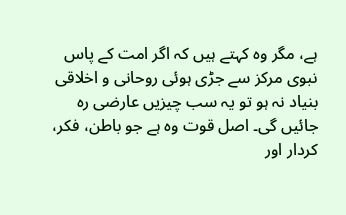ہے، مگر وہ کہتے ہیں کہ اگر امت کے پاس نبوی مرکز سے جڑی ہوئی روحانی و اخلاقی بنیاد نہ ہو تو یہ سب چیزیں عارضی رہ جائیں گی۔ اصل قوت وہ ہے جو باطن، فکر، کردار اور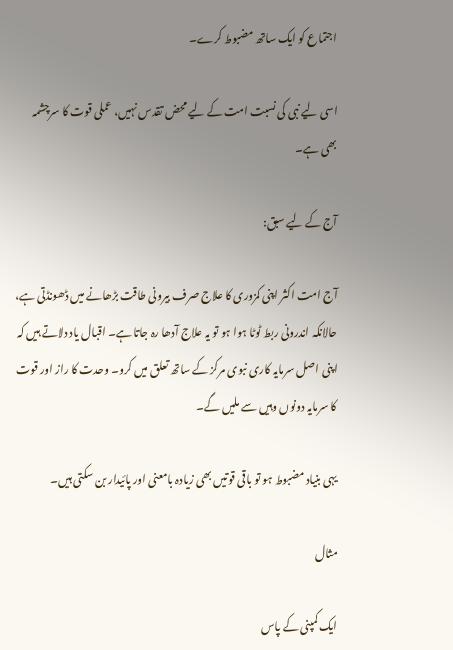اجتماع کو ایک ساتھ مضبوط کرے۔

اسی لیے نبی کی نسبت امت کے لیے محض تقدس نہیں، عملی قوت کا سرچشمہ بھی ہے۔

آج کے لیے سبق:

آج امت اکثر اپنی کمزوری کا علاج صرف بیرونی طاقت بڑھانے میں ڈھونڈتی ہے، حالانکہ اندرونی ربط ٹوٹا ہوا ہو تو یہ علاج آدھا رہ جاتا ہے۔ اقبال یاد دلاتے ہیں کہ اپنی اصل سرمایہ کاری نبوی مرکز کے ساتھ تعلق میں کرو۔ وحدت کا راز اور قوت کا سرمایہ دونوں وہیں سے ملیں گے۔

یہی بنیاد مضبوط ہو تو باقی قوتیں بھی زیادہ بامعنی اور پائیدار بن سکتی ہیں۔

مثال

ایک کمپنی کے پاس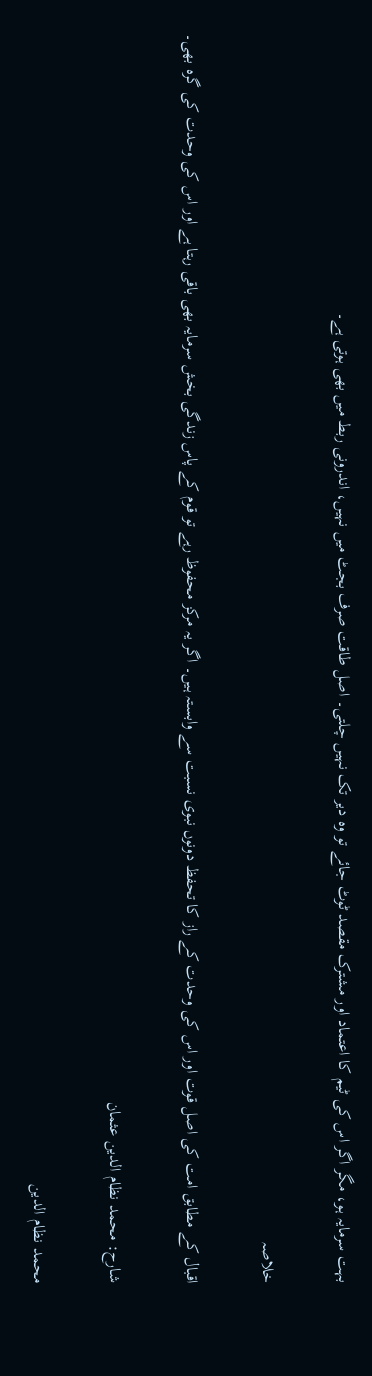بہت سرمایہ ہو، مگر اگر اس کی ٹیم کا اعتماد اور مشترک مقصد ٹوٹ جائے تو وہ دیر تک نہیں چلتی۔ اصل طاقت صرف بجٹ میں نہیں، اندرونی ربط میں بھی ہوتی ہے۔

خلاصہ

اقبال کے مطابق امت کی اصل قوت اور اس کی وحدت کے راز کا تحفظ دونوں نبوی نسبت سے وابستہ ہیں۔ اگر یہ مرکز محفوظ رہے تو قوم کے پاس زندگی بخش سرمایہ بھی باقی رہتا ہے اور اس کی وحدت کی گرہ بھی۔

شارح: محمد نظام الدین عثمان

محمد نظام الدین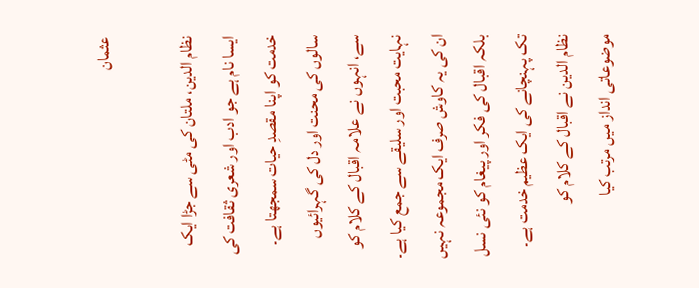عثمان

نظام الدین، ملتان کی مٹی سے جڑا ایک ایسا نام ہے جو ادب اور شعری ثقافت کی خدمت کو اپنا مقصدِ حیات سمجھتا ہے۔ سالوں کی محنت اور دل کی گہرائیوں سے، انہوں نے علامہ اقبال کے کلام کو نہایت محبت اور سلیقے سے جمع کیا ہے۔ ان کی یہ کاوش صرف ایک مجموعہ نہیں بلکہ اقبال کی فکر اور پیغام کو نئی نسل تک پہنچانے کی ایک عظیم خدمت ہے۔ نظام الدین نے اقبال کے کلام کو موضوعاتی انداز میں مرتب کیا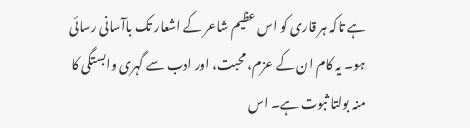ہے تاکہ ہر قاری کو اس عظیم شاعر کے اشعار تک باآسانی رسائی ہو۔ یہ کام ان کے عزم، محبت، اور ادب سے گہری وابستگی کا منہ بولتا ثبوت ہے۔ اس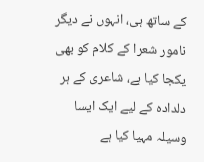کے ساتھ ہی، انہوں نے دیگر نامور شعرا کے کلام کو بھی یکجا کیا ہے، شاعری کے ہر دلدادہ کے لیے ایک ایسا وسیلہ مہیا کیا ہے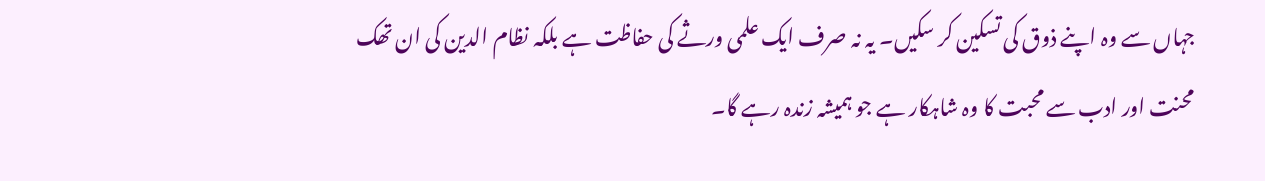جہاں سے وہ اپنے ذوق کی تسکین کر سکیں۔ یہ نہ صرف ایک علمی ورثے کی حفاظت ہے بلکہ نظام الدین کی ان تھک محنت اور ادب سے محبت کا وہ شاہکار ہے جو ہمیشہ زندہ رہے گا۔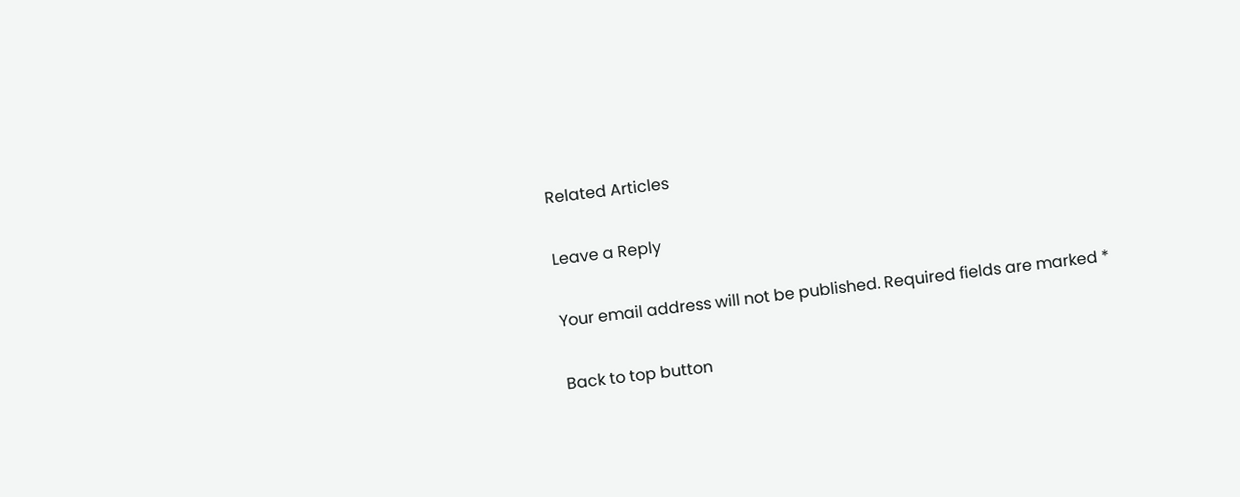Related Articles

Leave a Reply

Your email address will not be published. Required fields are marked *

Back to top button